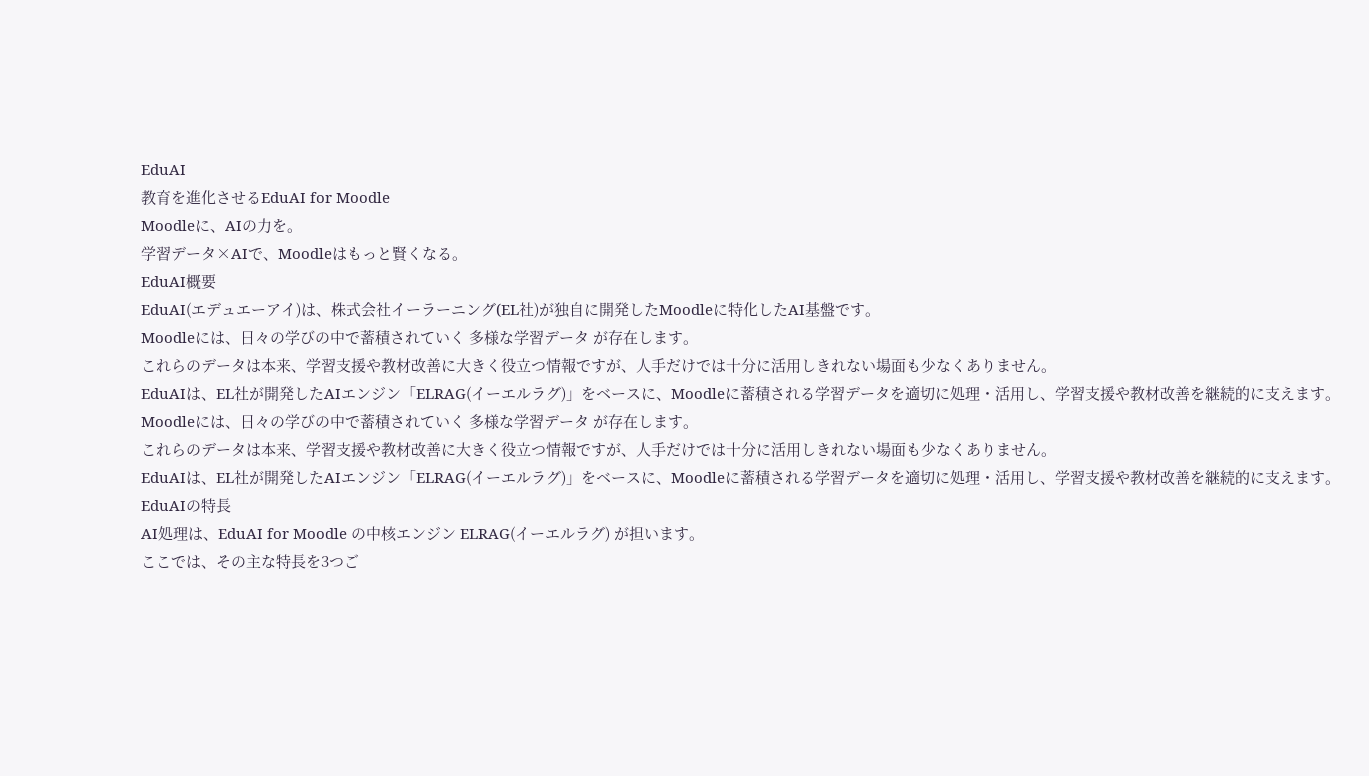EduAI
教育を進化させるEduAI for Moodle
Moodleに、AIの力を。
学習データ×AIで、Moodleはもっと賢くなる。
EduAI概要
EduAI(エデュエーアイ)は、株式会社イーラーニング(EL社)が独自に開発したMoodleに特化したAI基盤です。
Moodleには、日々の学びの中で蓄積されていく 多様な学習データ が存在します。
これらのデータは本来、学習支援や教材改善に大きく役立つ情報ですが、人手だけでは十分に活用しきれない場面も少なくありません。
EduAIは、EL社が開発したAIエンジン「ELRAG(イーエルラグ)」をベースに、Moodleに蓄積される学習データを適切に処理・活用し、学習支援や教材改善を継続的に支えます。
Moodleには、日々の学びの中で蓄積されていく 多様な学習データ が存在します。
これらのデータは本来、学習支援や教材改善に大きく役立つ情報ですが、人手だけでは十分に活用しきれない場面も少なくありません。
EduAIは、EL社が開発したAIエンジン「ELRAG(イーエルラグ)」をベースに、Moodleに蓄積される学習データを適切に処理・活用し、学習支援や教材改善を継続的に支えます。
EduAIの特長
AI処理は、EduAI for Moodle の中核エンジン ELRAG(イーエルラグ) が担います。
ここでは、その主な特長を3つご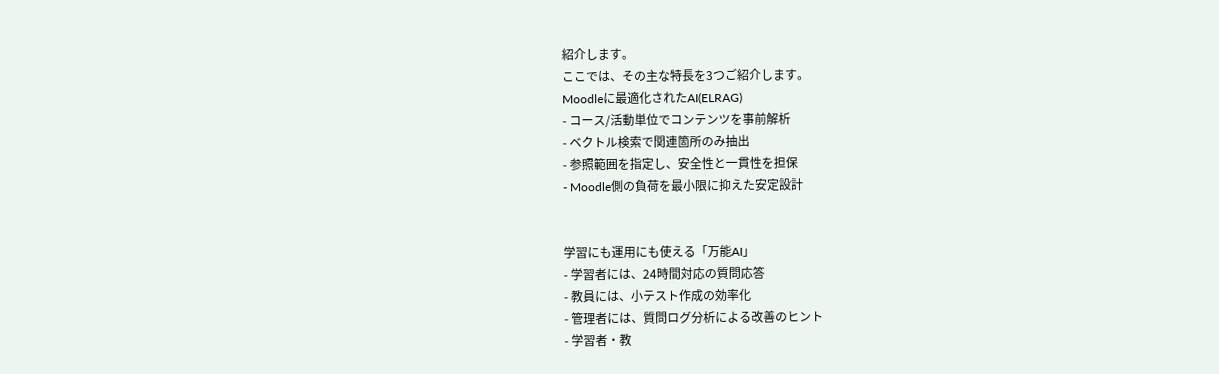紹介します。
ここでは、その主な特長を3つご紹介します。
Moodleに最適化されたAI(ELRAG)
- コース/活動単位でコンテンツを事前解析
- ベクトル検索で関連箇所のみ抽出
- 参照範囲を指定し、安全性と一貫性を担保
- Moodle側の負荷を最小限に抑えた安定設計


学習にも運用にも使える「万能AI」
- 学習者には、24時間対応の質問応答
- 教員には、小テスト作成の効率化
- 管理者には、質問ログ分析による改善のヒント
- 学習者・教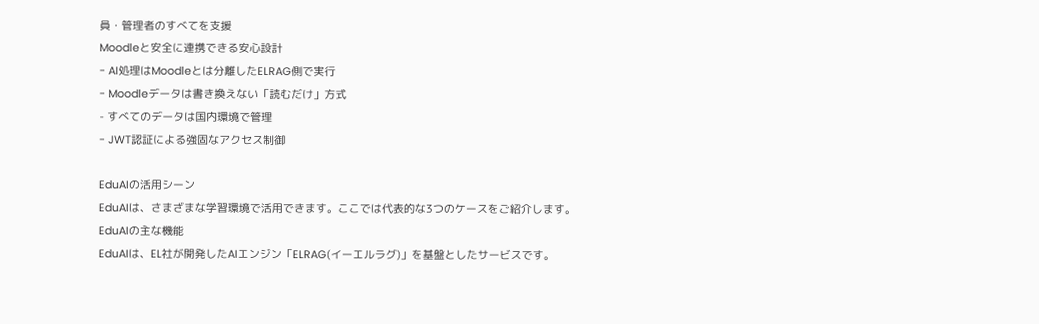員・管理者のすべてを支援
Moodleと安全に連携できる安心設計
- AI処理はMoodleとは分離したELRAG側で実行
- Moodleデータは書き換えない「読むだけ」方式
- すべてのデータは国内環境で管理
- JWT認証による強固なアクセス制御

EduAIの活用シーン
EduAIは、さまざまな学習環境で活用できます。ここでは代表的な3つのケースをご紹介します。
EduAIの主な機能
EduAIは、EL社が開発したAIエンジン「ELRAG(イーエルラグ)」を基盤としたサービスです。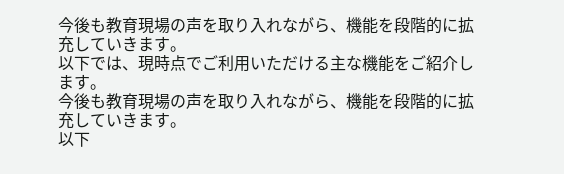今後も教育現場の声を取り入れながら、機能を段階的に拡充していきます。
以下では、現時点でご利用いただける主な機能をご紹介します。
今後も教育現場の声を取り入れながら、機能を段階的に拡充していきます。
以下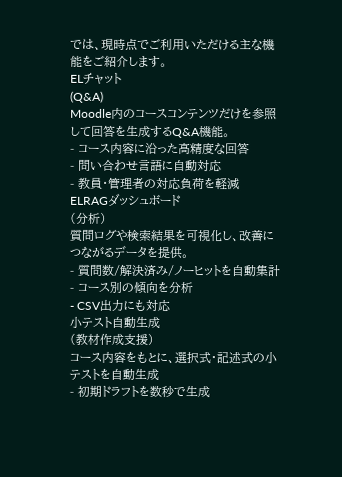では、現時点でご利用いただける主な機能をご紹介します。
ELチャット
(Q&A)
Moodle内のコースコンテンツだけを参照して回答を生成するQ&A機能。
- コース内容に沿った高精度な回答
- 問い合わせ言語に自動対応
- 教員・管理者の対応負荷を軽減
ELRAGダッシュボード
(分析)
質問ログや検索結果を可視化し、改善につながるデータを提供。
- 質問数/解決済み/ノーヒットを自動集計
- コース別の傾向を分析
- CSV出力にも対応
小テスト自動生成
(教材作成支援)
コース内容をもとに、選択式・記述式の小テストを自動生成
- 初期ドラフトを数秒で生成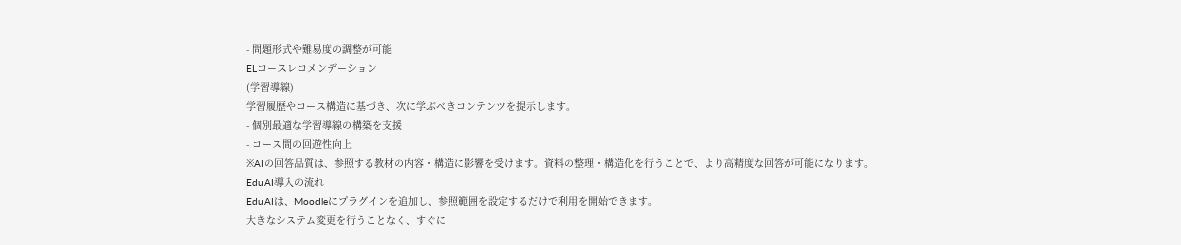- 問題形式や難易度の調整が可能
ELコースレコメンデーション
(学習導線)
学習履歴やコース構造に基づき、次に学ぶべきコンテンツを提示します。
- 個別最適な学習導線の構築を支援
- コース間の回遊性向上
※AIの回答品質は、参照する教材の内容・構造に影響を受けます。資料の整理・構造化を行うことで、より高精度な回答が可能になります。
EduAI導入の流れ
EduAIは、Moodleにプラグインを追加し、参照範囲を設定するだけで利用を開始できます。
大きなシステム変更を行うことなく、すぐに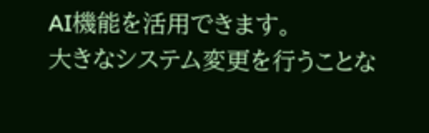AI機能を活用できます。
大きなシステム変更を行うことな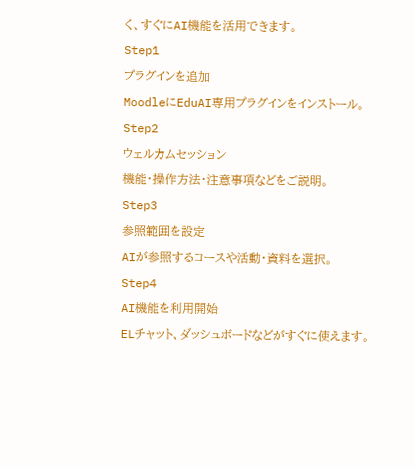く、すぐにAI機能を活用できます。
Step1
プラグインを追加
MoodleにEduAI専用プラグインをインストール。
Step2
ウェルカムセッション
機能・操作方法・注意事項などをご説明。
Step3
参照範囲を設定
AIが参照するコースや活動・資料を選択。
Step4
AI機能を利用開始
ELチャット、ダッシュボードなどがすぐに使えます。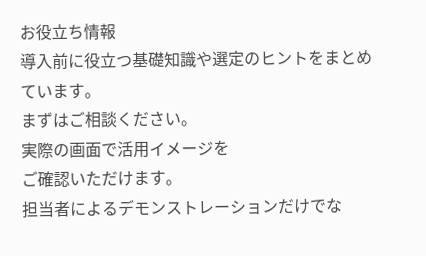お役立ち情報
導入前に役立つ基礎知識や選定のヒントをまとめています。
まずはご相談ください。
実際の画面で活用イメージを
ご確認いただけます。
担当者によるデモンストレーションだけでな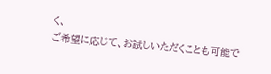く、
ご希望に応じて、お試しいただくことも可能で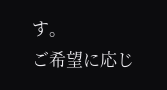す。
ご希望に応じ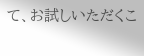て、お試しいただくこ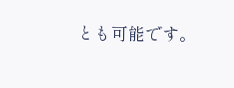とも可能です。